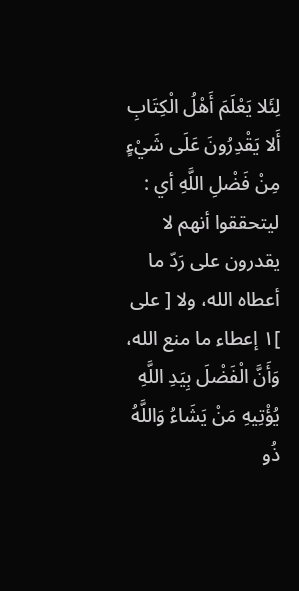لِئَلا يَعْلَمَ أَهْلُ الْكِتَابِ أَلا يَقْدِرُونَ عَلَى شَيْءٍ مِنْ فَضْلِ اللَّهِ أي : ليتحققوا أنهم لا يقدرون على رَدّ ما أعطاه الله، ولا [ على ]١ إعطاء ما منع الله، وَأَنَّ الْفَضْلَ بِيَدِ اللَّهِ يُؤْتِيهِ مَنْ يَشَاءُ وَاللَّهُ ذُو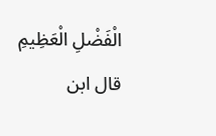الْفَضْلِ الْعَظِيمِ
قال ابن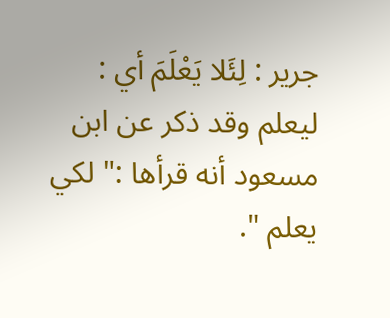جرير : لِئَلا يَعْلَمَ أي : ليعلم وقد ذكر عن ابن مسعود أنه قرأها :" لكي يعلم ".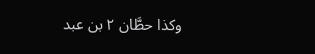وكذا حطَّان ٢ بن عبد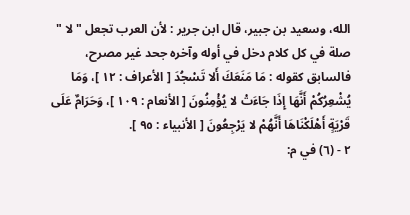الله، وسعيد بن جبير، قال ابن جرير : لأن العرب تجعل " لا " صلة في كل كلام دخل في أوله وآخره جحد غير مصرح، فالسابق كقوله : مَا مَنَعَكَ أَلا تَسْجُدَ [ الأعراف : ١٢ ]، وَمَا يُشْعِرُكُمْ أَنَّهَا إِذَا جَاءَتْ لا يُؤْمِنُونَ [ الأنعام : ١٠٩ ]، وَحَرَامٌ عَلَى قَرْيَةٍ أَهْلَكْنَاهَا أَنَّهُمْ لا يَرْجِعُونَ [ الأنبياء : ٩٥ ].
٢ - (٦) في م: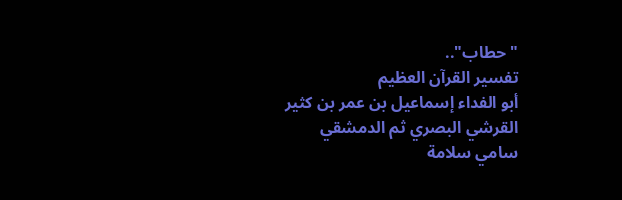"حطاب"..
تفسير القرآن العظيم
أبو الفداء إسماعيل بن عمر بن كثير القرشي البصري ثم الدمشقي
سامي سلامة